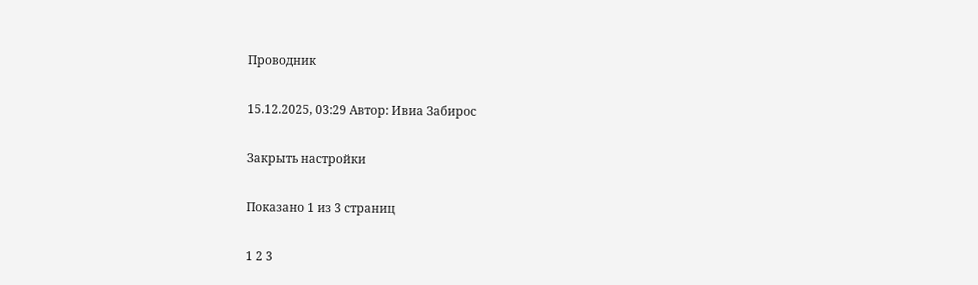Проводник

15.12.2025, 03:29 Автор: Ивиа Забирос

Закрыть настройки

Показано 1 из 3 страниц

1 2 3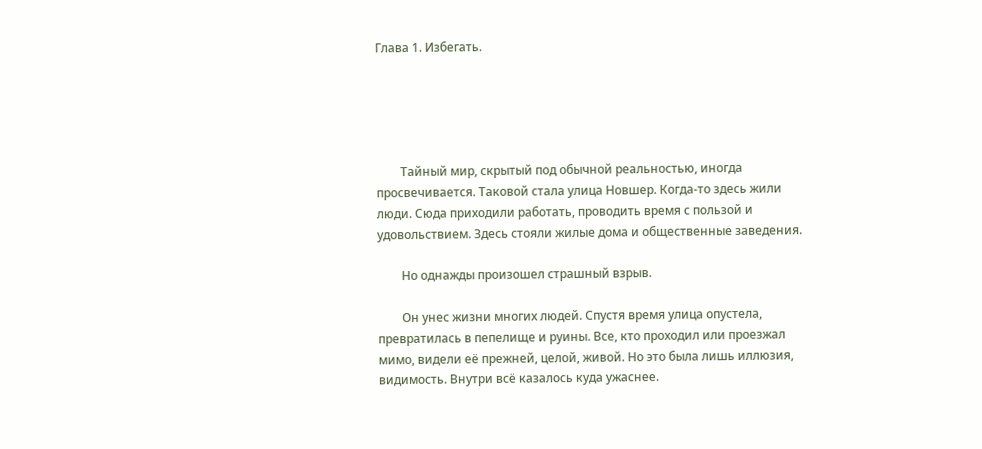Глава 1. Избегать.





        Тайный мир, скрытый под обычной реальностью, иногда просвечивается. Таковой стала улица Новшер. Когда-то здесь жили люди. Сюда приходили работать, проводить время с пользой и удовольствием. Здесь стояли жилые дома и общественные заведения.

        Но однажды произошел страшный взрыв.

        Он унес жизни многих людей. Спустя время улица опустела, превратилась в пепелище и руины. Все, кто проходил или проезжал мимо, видели её прежней, целой, живой. Но это была лишь иллюзия, видимость. Внутри всё казалось куда ужаснее.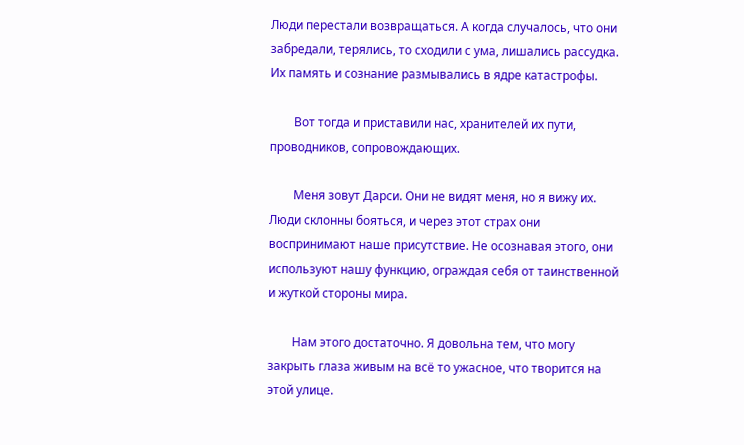Люди перестали возвращаться. А когда случалось, что они забредали, терялись, то сходили с ума, лишались рассудка. Их память и сознание размывались в ядре катастрофы.

        Вот тогда и приставили нас, хранителей их пути, проводников, сопровождающих.

        Меня зовут Дарси. Они не видят меня, но я вижу их. Люди склонны бояться, и через этот страх они воспринимают наше присутствие. Не осознавая этого, они используют нашу функцию, ограждая себя от таинственной и жуткой стороны мира.

        Нам этого достаточно. Я довольна тем, что могу закрыть глаза живым на всё то ужасное, что творится на этой улице.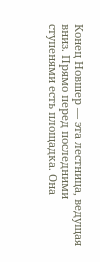Конец Новшер — эта лестница, ведущая вниз. Прямо перед последними ступенями есть площадка. Она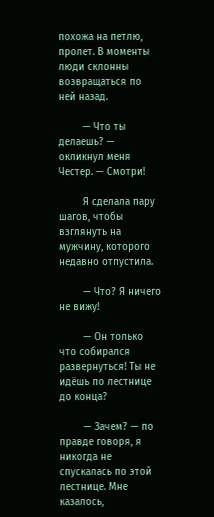похожа на петлю, пролет. В моменты люди склонны возвращаться по ней назад.

        — Что ты делаешь? — окликнул меня Честер. — Смотри!

        Я сделала пару шагов, чтобы взглянуть на мужчину, которого недавно отпустила.

        — Что? Я ничего не вижу!

        — Он только что собирался развернуться! Ты не идёшь по лестнице до конца?

        — Зачем? — по правде говоря, я никогда не спускалась по этой лестнице. Мне казалось,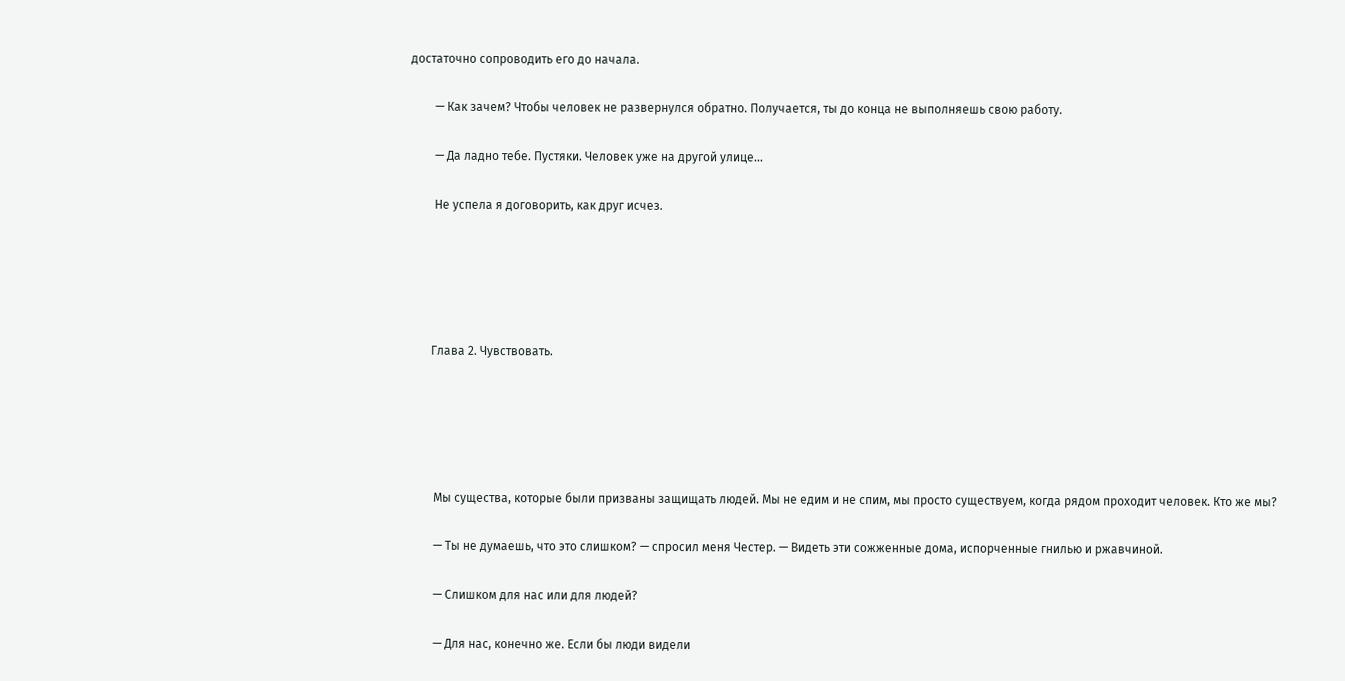достаточно сопроводить его до начала.

        — Как зачем? Чтобы человек не развернулся обратно. Получается, ты до конца не выполняешь свою работу.

        — Да ладно тебе. Пустяки. Человек уже на другой улице...

        Не успела я договорить, как друг исчез.





       Глава 2. Чувствовать.





        Мы существа, которые были призваны защищать людей. Мы не едим и не спим, мы просто существуем, когда рядом проходит человек. Кто же мы?

        — Ты не думаешь, что это слишком? — спросил меня Честер. — Видеть эти сожженные дома, испорченные гнилью и ржавчиной.

        — Слишком для нас или для людей?

        — Для нас, конечно же. Если бы люди видели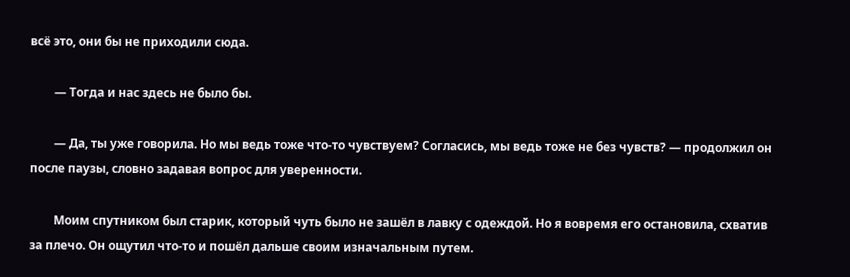всё это, они бы не приходили сюда.

        — Тогда и нас здесь не было бы.

        — Да, ты уже говорила. Но мы ведь тоже что-то чувствуем? Согласись, мы ведь тоже не без чувств? — продолжил он после паузы, словно задавая вопрос для уверенности.

        Моим спутником был старик, который чуть было не зашёл в лавку с одеждой. Но я вовремя его остановила, схватив за плечо. Он ощутил что-то и пошёл дальше своим изначальным путем.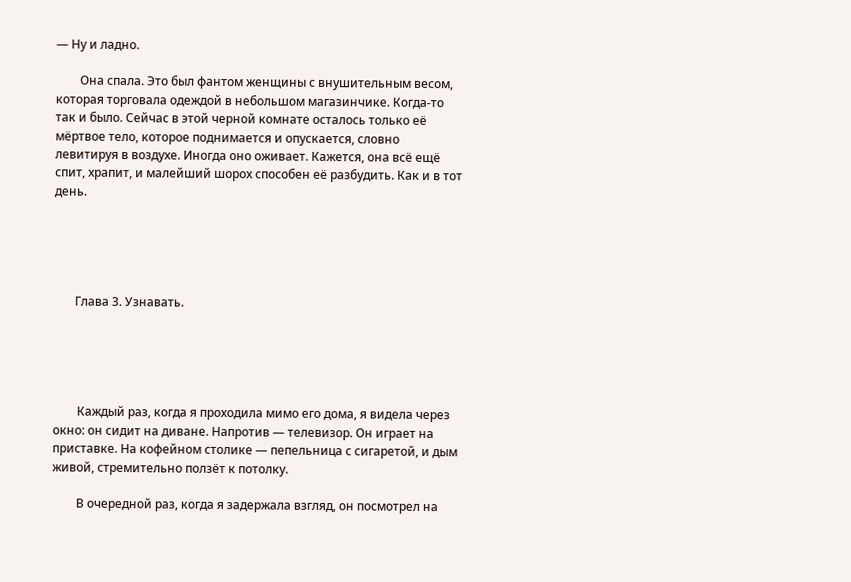— Ну и ладно.

        Она спала. Это был фантом женщины с внушительным весом, которая торговала одеждой в небольшом магазинчике. Когда-то так и было. Сейчас в этой черной комнате осталось только её мёртвое тело, которое поднимается и опускается, словно левитируя в воздухе. Иногда оно оживает. Кажется, она всё ещё спит, храпит, и малейший шорох способен её разбудить. Как и в тот день.





       Глава 3. Узнавать.





        Каждый раз, когда я проходила мимо его дома, я видела через окно: он сидит на диване. Напротив — телевизор. Он играет на приставке. На кофейном столике — пепельница с сигаретой, и дым живой, стремительно ползёт к потолку.

        В очередной раз, когда я задержала взгляд, он посмотрел на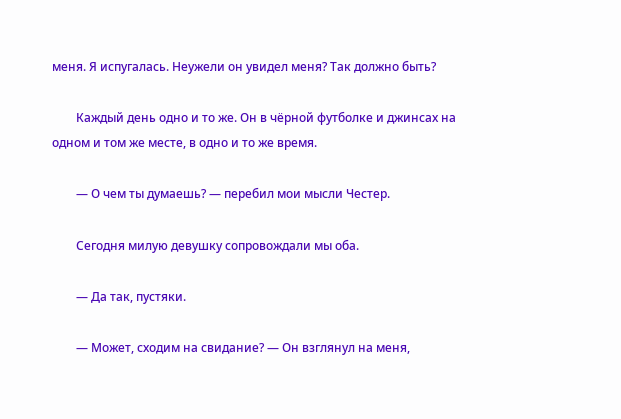меня. Я испугалась. Неужели он увидел меня? Так должно быть?

        Каждый день одно и то же. Он в чёрной футболке и джинсах на одном и том же месте, в одно и то же время.

        — О чем ты думаешь? — перебил мои мысли Честер.

        Сегодня милую девушку сопровождали мы оба.

        — Да так, пустяки.

        — Может, сходим на свидание? — Он взглянул на меня,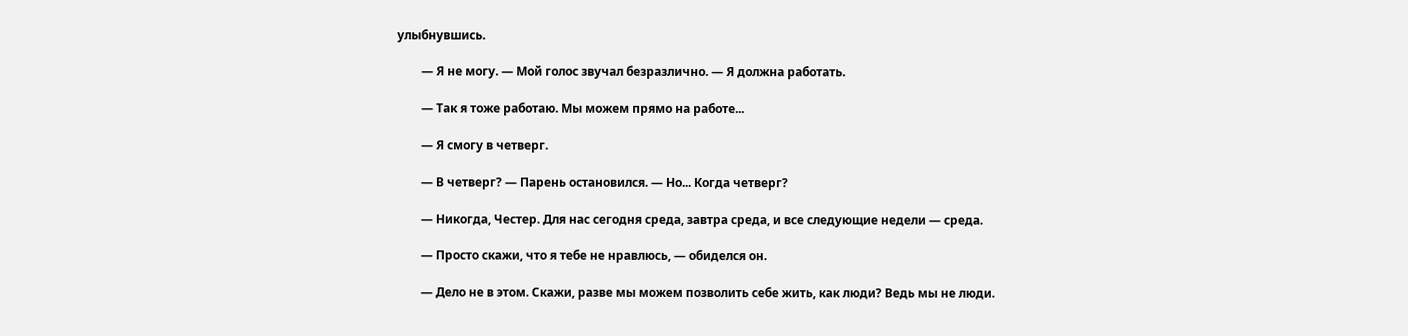улыбнувшись.

        — Я не могу. — Мой голос звучал безразлично. — Я должна работать.

        — Так я тоже работаю. Мы можем прямо на работе...

        — Я смогу в четверг.

        — В четверг? — Парень остановился. — Но... Когда четверг?

        — Никогда, Честер. Для нас сегодня среда, завтра среда, и все следующие недели — среда.

        — Просто скажи, что я тебе не нравлюсь, — обиделся он.

        — Дело не в этом. Скажи, разве мы можем позволить себе жить, как люди? Ведь мы не люди.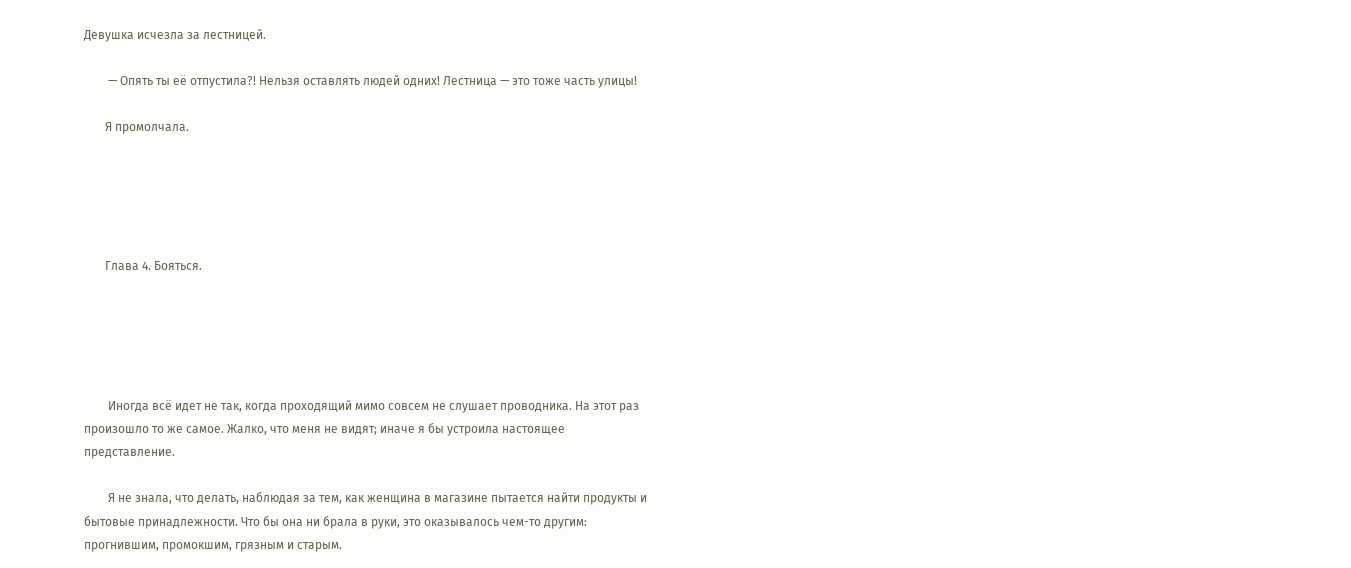Девушка исчезла за лестницей.

        — Опять ты её отпустила?! Нельзя оставлять людей одних! Лестница — это тоже часть улицы!

       Я промолчала.





       Глава 4. Бояться.





        Иногда всё идет не так, когда проходящий мимо совсем не слушает проводника. На этот раз произошло то же самое. Жалко, что меня не видят; иначе я бы устроила настоящее представление.

        Я не знала, что делать, наблюдая за тем, как женщина в магазине пытается найти продукты и бытовые принадлежности. Что бы она ни брала в руки, это оказывалось чем-то другим: прогнившим, промокшим, грязным и старым.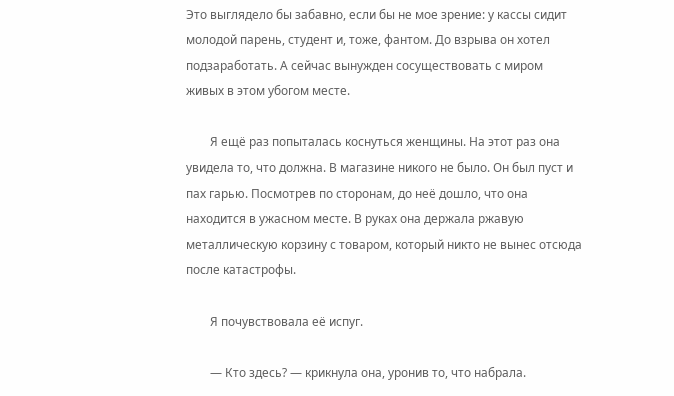Это выглядело бы забавно, если бы не мое зрение: у кассы сидит молодой парень, студент и, тоже, фантом. До взрыва он хотел подзаработать. А сейчас вынужден сосуществовать с миром живых в этом убогом месте.

        Я ещё раз попыталась коснуться женщины. На этот раз она увидела то, что должна. В магазине никого не было. Он был пуст и пах гарью. Посмотрев по сторонам, до неё дошло, что она находится в ужасном месте. В руках она держала ржавую металлическую корзину с товаром, который никто не вынес отсюда после катастрофы.

        Я почувствовала её испуг.

        — Кто здесь? — крикнула она, уронив то, что набрала.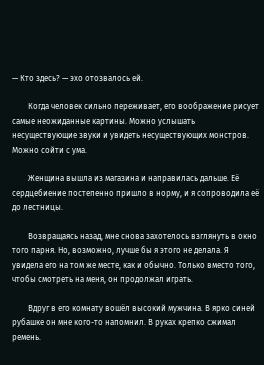— Кто здесь? — эхо отозвалось ей.

        Когда человек сильно переживает, его воображение рисует самые неожиданные картины. Можно услышать несуществующие звуки и увидеть несуществующих монстров. Можно сойти с ума.

        Женщина вышла из магазина и направилась дальше. Её сердцебиение постепенно пришло в норму, и я сопроводила её до лестницы.

        Возвращаясь назад, мне снова захотелось взглянуть в окно того парня. Но, возможно, лучше бы я этого не делала. Я увидела его на том же месте, как и обычно. Только вместо того, чтобы смотреть на меня, он продолжал играть.

        Вдруг в его комнату вошёл высокий мужчина. В ярко синей рубашке он мне кого-то напомнил. В руках крепко сжимал ремень.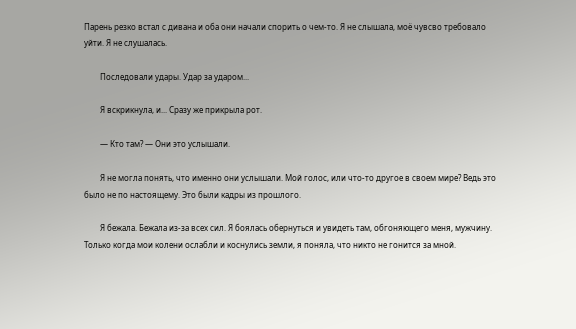Парень резко встал с дивана и оба они начали спорить о чем-то. Я не слышала, моё чувсво требовало уйти. Я не слушалась.

        Последовали удары. Удар за ударом...

        Я вскрикнула, и... Сразу же прикрыла рот.

        — Кто там? — Они это услышали.

        Я не могла понять, что именно они услышали. Мой голос, или что-то другое в своем мире? Ведь это было не по настоящему. Это были кадры из прошлого.

        Я бежала. Бежала из-за всех сил. Я боялась обернуться и увидеть там, обгоняющего меня, мужчину. Только когда мои колени ослабли и коснулись земли, я поняла, что никто не гонится за мной.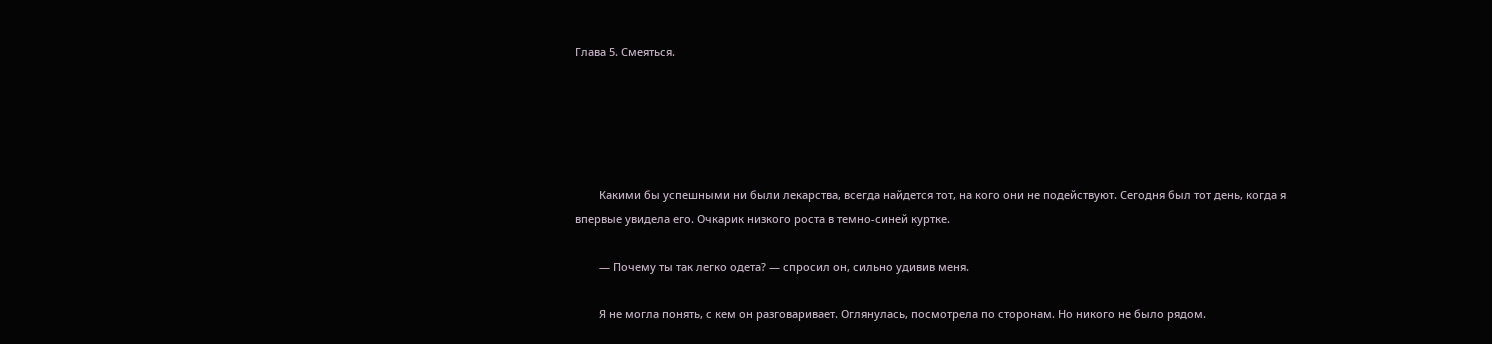Глава 5. Смеяться.





        Какими бы успешными ни были лекарства, всегда найдется тот, на кого они не подействуют. Сегодня был тот день, когда я впервые увидела его. Очкарик низкого роста в темно-синей куртке.

        — Почему ты так легко одета? — спросил он, сильно удивив меня.

        Я не могла понять, с кем он разговаривает. Оглянулась, посмотрела по сторонам. Но никого не было рядом.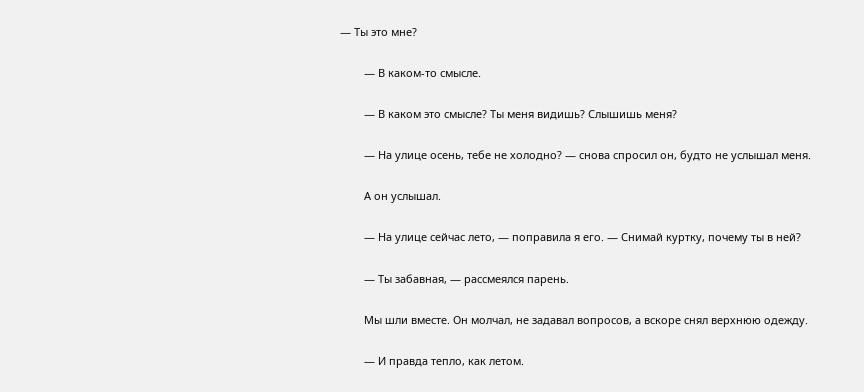— Ты это мне?

        — В каком-то смысле.

        — В каком это смысле? Ты меня видишь? Слышишь меня?

        — На улице осень, тебе не холодно? — снова спросил он, будто не услышал меня.

        А он услышал.

        — На улице сейчас лето, — поправила я его. — Снимай куртку, почему ты в ней?

        — Ты забавная, — рассмеялся парень.

        Мы шли вместе. Он молчал, не задавал вопросов, а вскоре снял верхнюю одежду.

        — И правда тепло, как летом.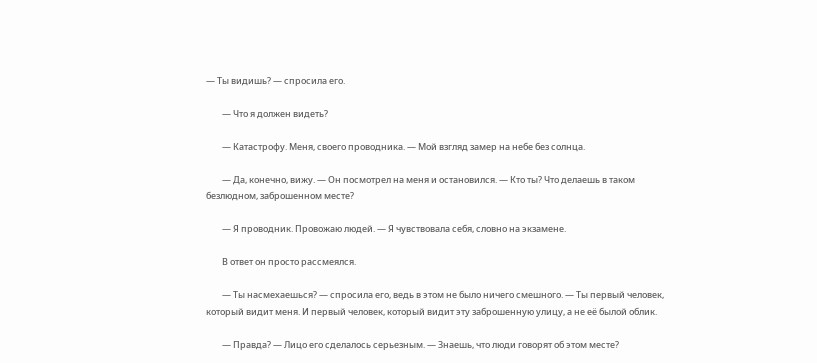— Ты видишь? — спросила его.

        — Что я должен видеть?

        — Катастрофу. Меня, своего проводника. — Мой взгляд замер на небе без солнца.

        — Да, конечно, вижу. — Он посмотрел на меня и остановился. — Кто ты? Что делаешь в таком безлюдном, заброшенном месте?

        — Я проводник. Провожаю людей. — Я чувствовала себя, словно на экзамене.

        В ответ он просто рассмеялся.

        — Ты насмехаешься? — спросила его, ведь в этом не было ничего смешного. — Ты первый человек, который видит меня. И первый человек, который видит эту заброшенную улицу, а не её былой облик.

        — Правда? — Лицо его сделалось серьезным. — Знаешь, что люди говорят об этом месте?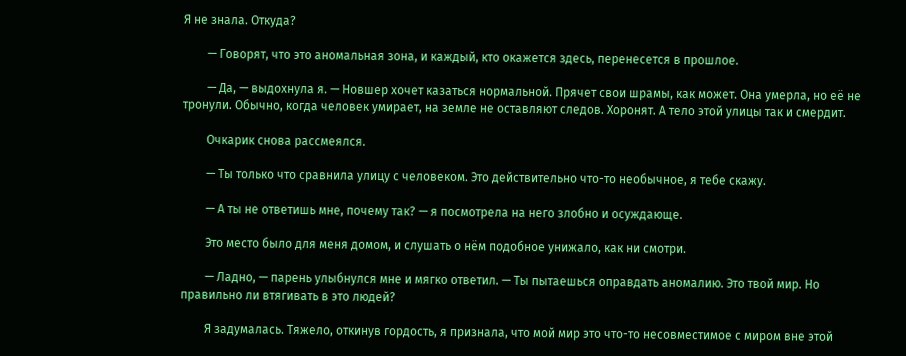Я не знала. Откуда?

        — Говорят, что это аномальная зона, и каждый, кто окажется здесь, перенесется в прошлое.

        — Да, — выдохнула я. — Новшер хочет казаться нормальной. Прячет свои шрамы, как может. Она умерла, но её не тронули. Обычно, когда человек умирает, на земле не оставляют следов. Хоронят. А тело этой улицы так и смердит.

        Очкарик снова рассмеялся.

        — Ты только что сравнила улицу с человеком. Это действительно что-то необычное, я тебе скажу.

        — А ты не ответишь мне, почему так? — я посмотрела на него злобно и осуждающе.

        Это место было для меня домом, и слушать о нём подобное унижало, как ни смотри.

        — Ладно, — парень улыбнулся мне и мягко ответил. — Ты пытаешься оправдать аномалию. Это твой мир. Но правильно ли втягивать в это людей?

        Я задумалась. Тяжело, откинув гордость, я признала, что мой мир это что-то несовместимое с миром вне этой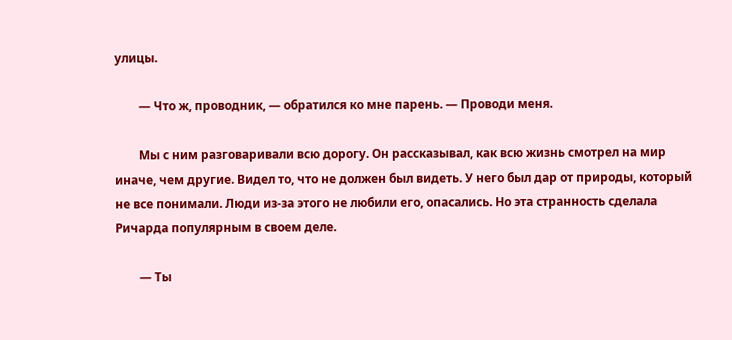улицы.

        — Что ж, проводник, — обратился ко мне парень. — Проводи меня.

        Мы с ним разговаривали всю дорогу. Он рассказывал, как всю жизнь смотрел на мир иначе, чем другие. Видел то, что не должен был видеть. У него был дар от природы, который не все понимали. Люди из-за этого не любили его, опасались. Но эта странность сделала Ричарда популярным в своем деле.

        — Ты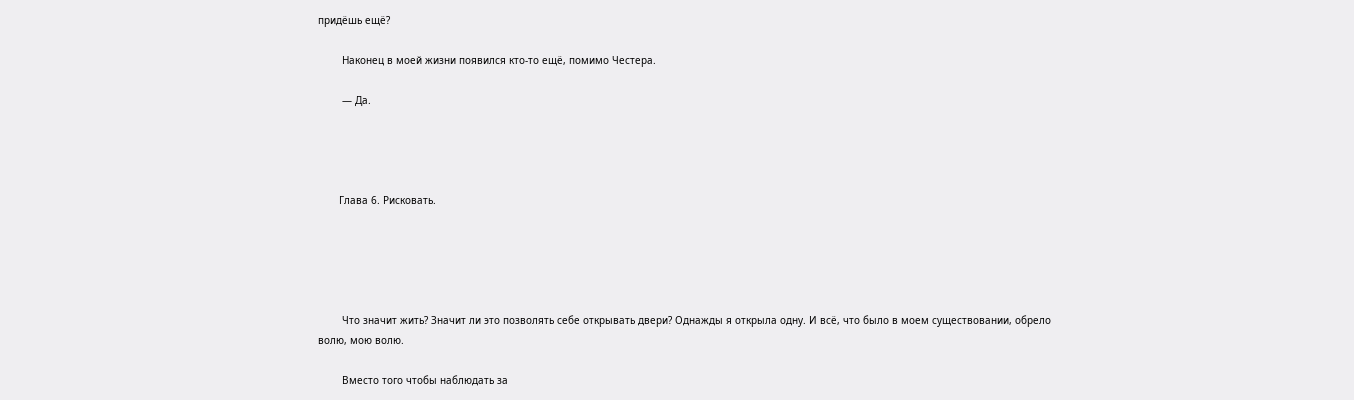придёшь ещё?

        Наконец в моей жизни появился кто-то ещё, помимо Честера.

        — Да.




       Глава 6. Рисковать.





        Что значит жить? Значит ли это позволять себе открывать двери? Однажды я открыла одну. И всё, что было в моем существовании, обрело волю, мою волю.

        Вместо того чтобы наблюдать за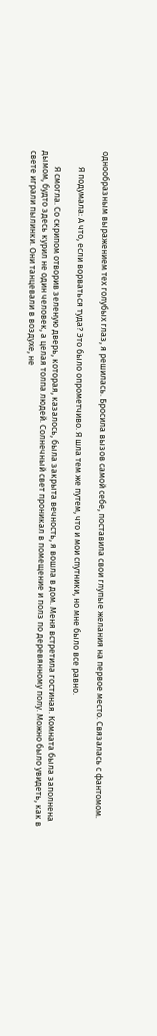однообразным выражением тех голубых глаз, я решилась. Бросила вызов самой себе, поставила свои глупые желания на первое место. Связалась с фантомом.

        Я подумала: А что, если ворваться туда? Это было опрометчиво. Я шла тем же путем, что и мои спутники, но мне было все равно.

        Я смогла. Со скрипом отворив зеленую дверь, которая, казалось, была закрыта вечность, я вошла в дом. Меня встретила гостиная. Комната была заполнена дымом, будто здесь курил не один человек, а целая толпа людей. Солнечный свет проникал в помещение и полз по деревянному полу. Можно было увидеть, как в свете играли пылинки. Они танцевали в воздухе, не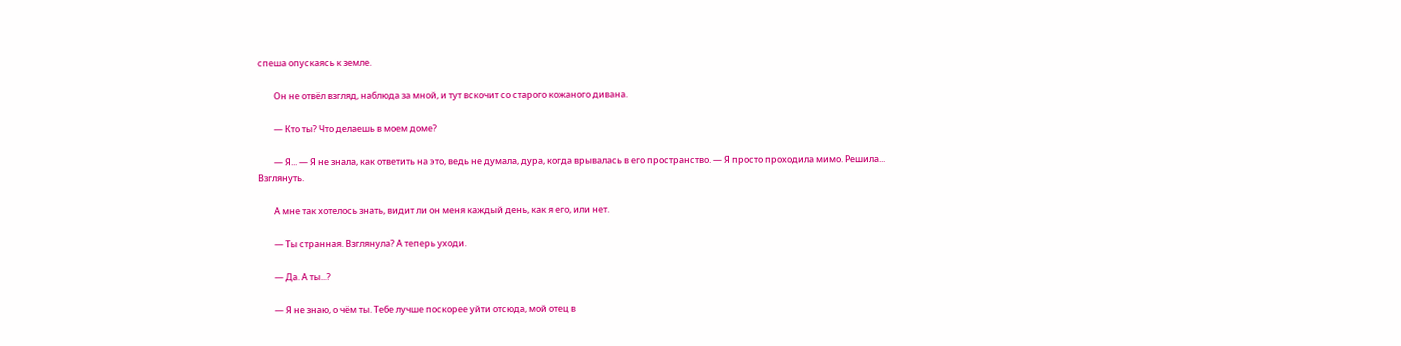спеша опускаясь к земле.

        Он не отвёл взгляд, наблюда за мной, и тут вскочит со старого кожаного дивана.

        — Кто ты? Что делаешь в моем доме?

        — Я... — Я не знала, как ответить на это, ведь не думала, дура, когда врывалась в его пространство. — Я просто проходила мимо. Решила... Взглянуть.

        А мне так хотелось знать, видит ли он меня каждый день, как я его, или нет.

        — Ты странная. Взглянула? А теперь уходи.

        — Да. А ты...?

        — Я не знаю, о чём ты. Тебе лучше поскорее уйти отсюда, мой отец в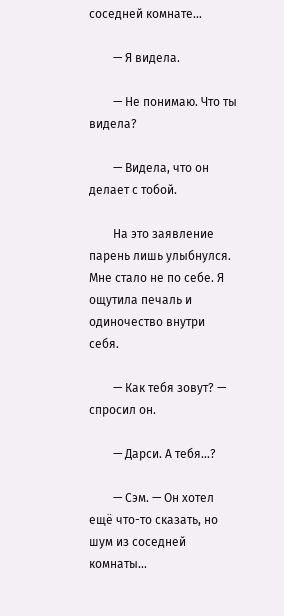соседней комнате...

        — Я видела.

        — Не понимаю. Что ты видела?

        — Видела, что он делает с тобой.

        На это заявление парень лишь улыбнулся. Мне стало не по себе. Я ощутила печаль и одиночество внутри себя.

        — Как тебя зовут? — спросил он.

        — Дарси. А тебя...?

        — Сэм. — Он хотел ещё что-то сказать, но шум из соседней комнаты...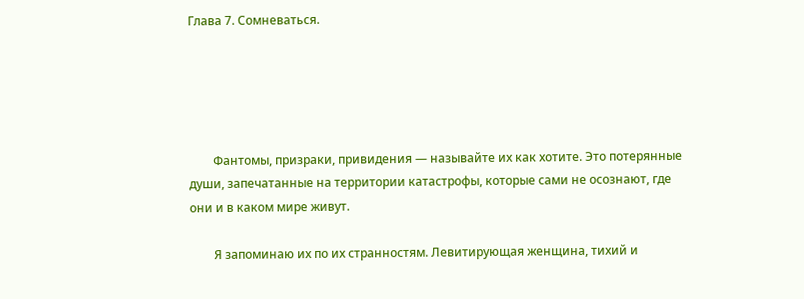Глава 7. Сомневаться.





        Фантомы, призраки, привидения — называйте их как хотите. Это потерянные души, запечатанные на территории катастрофы, которые сами не осознают, где они и в каком мире живут.

        Я запоминаю их по их странностям. Левитирующая женщина, тихий и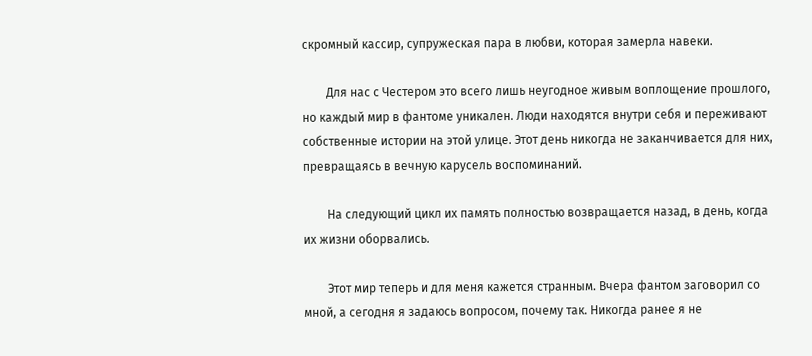скромный кассир, супружеская пара в любви, которая замерла навеки.

        Для нас с Честером это всего лишь неугодное живым воплощение прошлого, но каждый мир в фантоме уникален. Люди находятся внутри себя и переживают собственные истории на этой улице. Этот день никогда не заканчивается для них, превращаясь в вечную карусель воспоминаний.

        На следующий цикл их память полностью возвращается назад, в день, когда их жизни оборвались.

        Этот мир теперь и для меня кажется странным. Вчера фантом заговорил со мной, а сегодня я задаюсь вопросом, почему так. Никогда ранее я не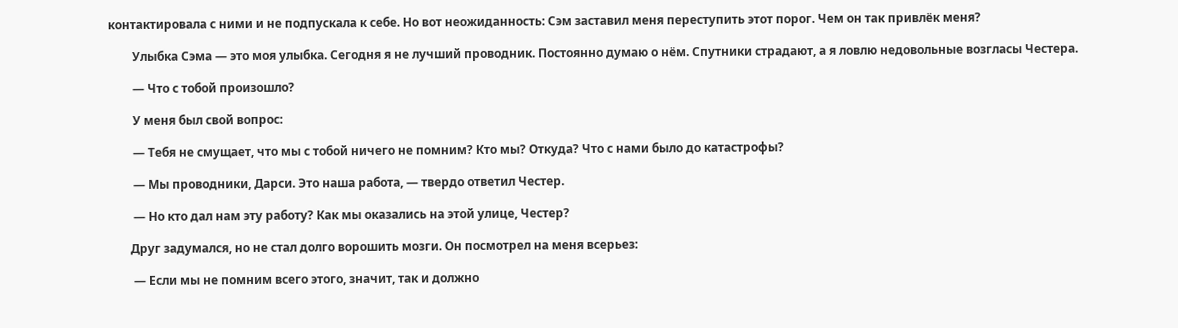контактировала с ними и не подпускала к себе. Но вот неожиданность: Сэм заставил меня переступить этот порог. Чем он так привлёк меня?

        Улыбка Сэма — это моя улыбка. Сегодня я не лучший проводник. Постоянно думаю о нём. Спутники страдают, а я ловлю недовольные возгласы Честера.

        — Что с тобой произошло?

        У меня был свой вопрос:

        — Тебя не смущает, что мы с тобой ничего не помним? Кто мы? Откуда? Что с нами было до катастрофы?

        — Мы проводники, Дарси. Это наша работа, — твердо ответил Честер.

        — Но кто дал нам эту работу? Как мы оказались на этой улице, Честер?

       Друг задумался, но не стал долго ворошить мозги. Он посмотрел на меня всерьез:

        — Если мы не помним всего этого, значит, так и должно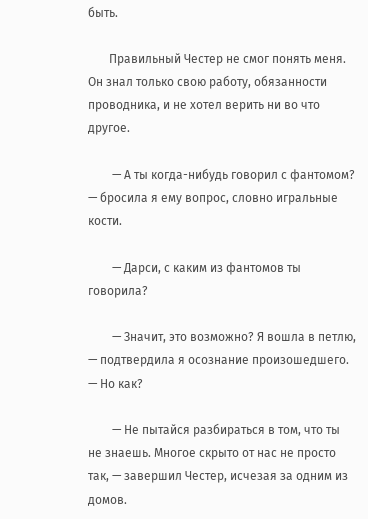быть.

       Правильный Честер не смог понять меня. Он знал только свою работу, обязанности проводника, и не хотел верить ни во что другое.

        — А ты когда-нибудь говорил с фантомом? — бросила я ему вопрос, словно игральные кости.

        — Дарси, с каким из фантомов ты говорила?

        — Значит, это возможно? Я вошла в петлю, — подтвердила я осознание произошедшего. — Но как?

        — Не пытайся разбираться в том, что ты не знаешь. Многое скрыто от нас не просто так, — завершил Честер, исчезая за одним из домов.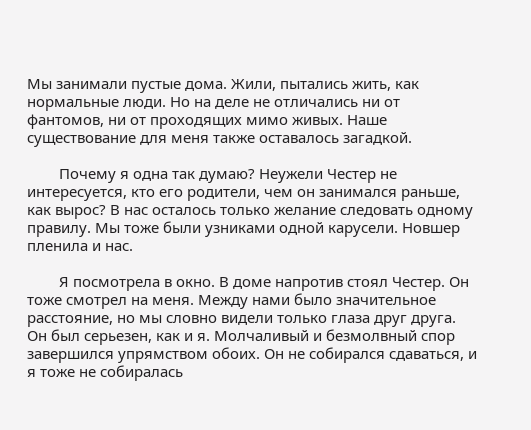Мы занимали пустые дома. Жили, пытались жить, как нормальные люди. Но на деле не отличались ни от фантомов, ни от проходящих мимо живых. Наше существование для меня также оставалось загадкой.

        Почему я одна так думаю? Неужели Честер не интересуется, кто его родители, чем он занимался раньше, как вырос? В нас осталось только желание следовать одному правилу. Мы тоже были узниками одной карусели. Новшер пленила и нас.

        Я посмотрела в окно. В доме напротив стоял Честер. Он тоже смотрел на меня. Между нами было значительное расстояние, но мы словно видели только глаза друг друга. Он был серьезен, как и я. Молчаливый и безмолвный спор завершился упрямством обоих. Он не собирался сдаваться, и я тоже не собиралась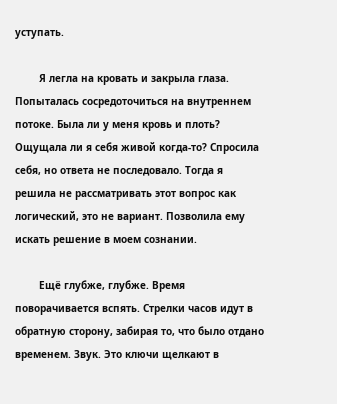уступать.

        Я легла на кровать и закрыла глаза. Попыталась сосредоточиться на внутреннем потоке. Была ли у меня кровь и плоть? Ощущала ли я себя живой когда-то? Спросила себя, но ответа не последовало. Тогда я решила не рассматривать этот вопрос как логический, это не вариант. Позволила ему искать решение в моем сознании.

        Ещё глубже, глубже. Время поворачивается вспять. Стрелки часов идут в обратную сторону, забирая то, что было отдано временем. Звук. Это ключи щелкают в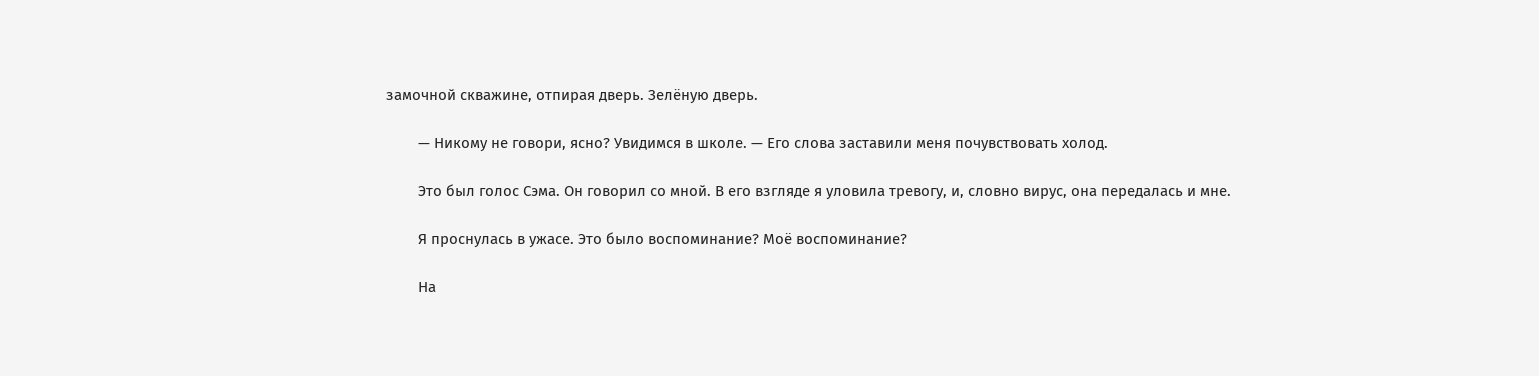замочной скважине, отпирая дверь. Зелёную дверь.

        — Никому не говори, ясно? Увидимся в школе. — Его слова заставили меня почувствовать холод.

        Это был голос Сэма. Он говорил со мной. В его взгляде я уловила тревогу, и, словно вирус, она передалась и мне.

        Я проснулась в ужасе. Это было воспоминание? Моё воспоминание?

        На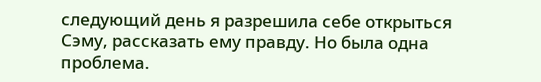следующий день я разрешила себе открыться Сэму, рассказать ему правду. Но была одна проблема.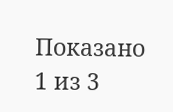Показано 1 из 3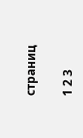страниц

1 2 3